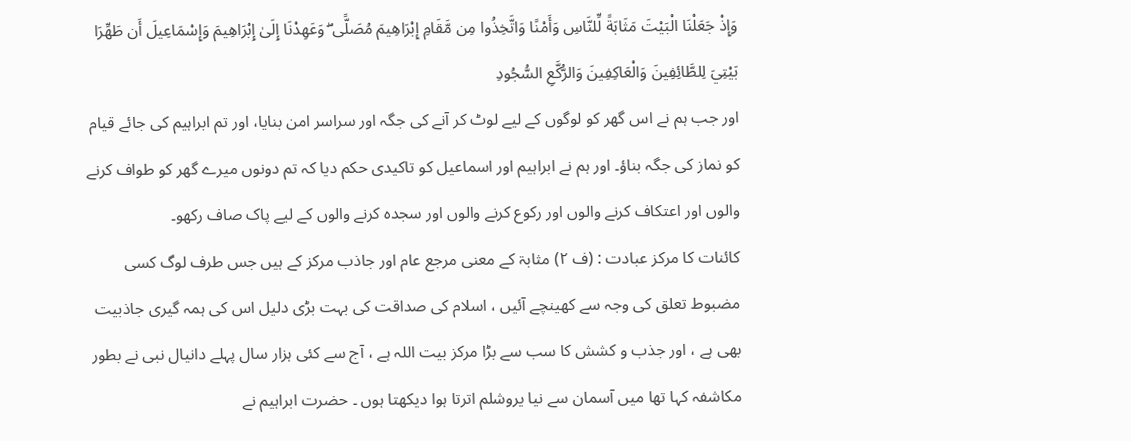وَإِذْ جَعَلْنَا الْبَيْتَ مَثَابَةً لِّلنَّاسِ وَأَمْنًا وَاتَّخِذُوا مِن مَّقَامِ إِبْرَاهِيمَ مُصَلًّى ۖ وَعَهِدْنَا إِلَىٰ إِبْرَاهِيمَ وَإِسْمَاعِيلَ أَن طَهِّرَا بَيْتِيَ لِلطَّائِفِينَ وَالْعَاكِفِينَ وَالرُّكَّعِ السُّجُودِ
اور جب ہم نے اس گھر کو لوگوں کے لیے لوٹ کر آنے کی جگہ اور سراسر امن بنایا، اور تم ابراہیم کی جائے قیام کو نماز کی جگہ بناؤ۔ اور ہم نے ابراہیم اور اسماعیل کو تاکیدی حکم دیا کہ تم دونوں میرے گھر کو طواف کرنے والوں اور اعتکاف کرنے والوں اور رکوع کرنے والوں اور سجدہ کرنے والوں کے لیے پاک صاف رکھو۔
کائنات کا مرکز عبادت : (ف ٢) مثابۃ کے معنی مرجع عام اور جاذب مرکز کے ہیں جس طرف لوگ کسی مضبوط تعلق کی وجہ سے کھینچے آئیں ، اسلام کی صداقت کی بہت بڑی دلیل اس کی ہمہ گیری جاذبیت بھی ہے ، اور جذب و کشش کا سب سے بڑا مرکز بیت اللہ ہے ، آج سے کئی ہزار سال پہلے دانیال نبی نے بطور مکاشفہ کہا تھا میں آسمان سے نیا یروشلم اترتا ہوا دیکھتا ہوں ۔ حضرت ابراہیم نے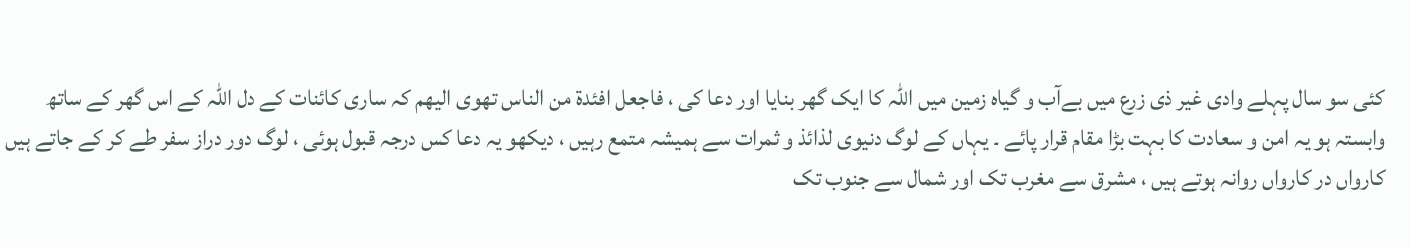کئی سو سال پہلے وادی غیر ذی زرع میں بےآب و گیاہ زمین میں اللہ کا ایک گھر بنایا اور دعا کی ، فاجعل افئدۃ من الناس تھوی الیھم کہ ساری کائنات کے دل اللہ کے اس گھر کے ساتھ وابستہ ہو یہ امن و سعادت کا بہت بڑا مقام قرار پائے ۔ یہاں کے لوگ دنیوی لذائذ و ثمرات سے ہمیشہ متمع رہیں ، دیکھو یہ دعا کس درجہ قبول ہوئی ، لوگ دور دراز سفر طے کر کے جاتے ہیں کارواں در کارواں روانہ ہوتے ہیں ، مشرق سے مغرب تک اور شمال سے جنوب تک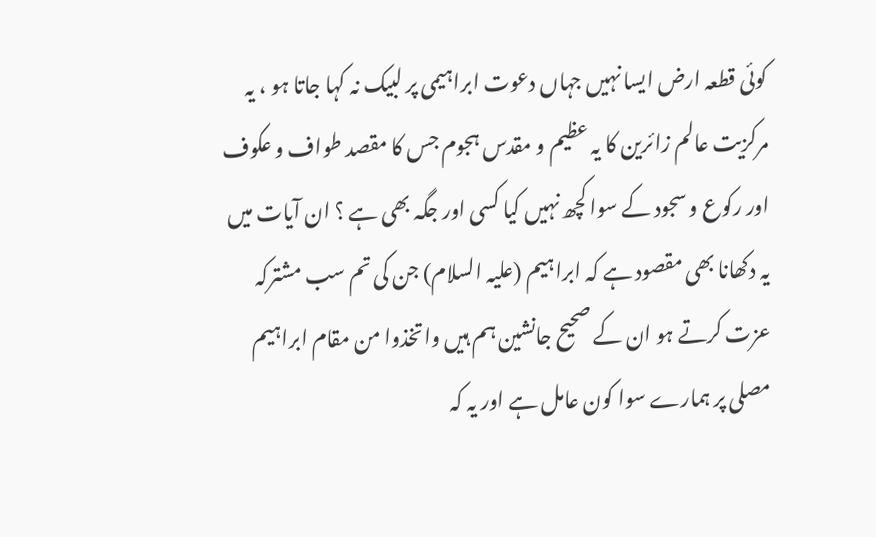کوئی قطعہ ارض ایسا نہیں جہاں دعوت ابراہیمی پر لبیک نہ کہا جاتا ہو ، یہ مرکزیت عالم زائرین کا یہ عظیم و مقدس ہجوم جس کا مقصد طواف و عکوف اور رکوع و سجود کے سوا کچھ نہیں کیا کسی اور جگہ بھی ہے ؟ ان آیات میں یہ دکھانا بھی مقصود ہے کہ ابراہیم (علیہ السلام) جن کی تم سب مشترکہ عزت کرتے ہو ان کے صحیح جانشین ہم ہیں واتخذوا من مقام ابراہیم مصلی پر ہمارے سوا کون عامل ہے اور یہ کہ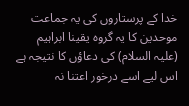خدا کے پرستاروں کی یہ جماعت موحدین کا یہ گروہ یقینا ابراہیم (علیہ السلام) کی دعاؤں کا نتیجہ ہے اس لیے اسے درخور اعتنا نہ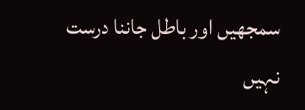سمجھیں اور باطل جاننا درست نہیں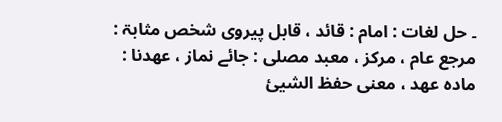۔ حل لغات : امام : قائد ، قابل پیروی شخص مثابۃ : مرجع عام ، مرکز ، معبد مصلی : جائے نماز ، عھدنا : مادہ عھد ، معنی حفظ الشیئ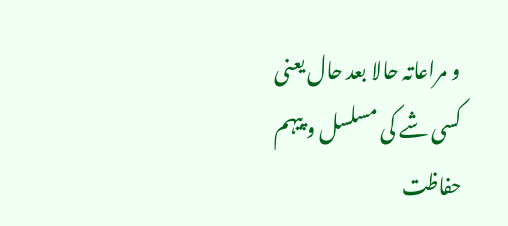و مراعاتہ حالا بعد حال یعنی کسی شے کی مسلسل و پیہم حفاظت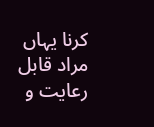کرنا یہاں مراد قابل رعایت و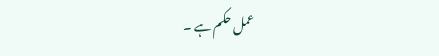عمل حکم ہے ۔